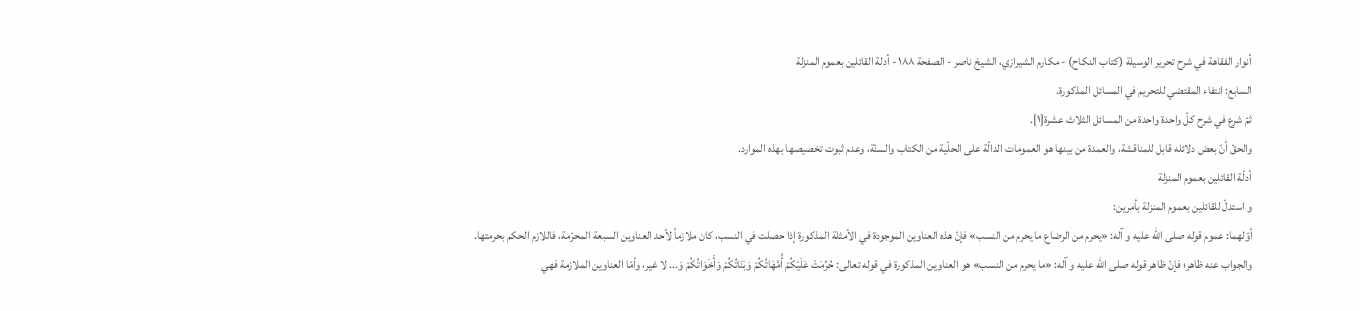أنوار الفقاهة في شرح تحرير الوسيلة (كتاب النكاح) - مكارم الشيرازي، الشيخ ناصر - الصفحة ١٨٨ - أدلة القائلين بعموم المنزلة
السابع: انتفاء المقتضي للتحريم في المسائل المذكورة.
ثمّ شرع في شرح كلّ واحدة واحدة من المسائل الثلاث عشرة[١].
والحقّ أنّ بعض دلائله قابل للمناقشة، والعمدة من بينها هو العمومات الدالّة على الحلّية من الكتاب والسنّة، وعدم ثبوت تخصيصها بهذه الموارد.
أدلّة القائلين بعموم المنزلة
و استدلّ للقائلين بعموم المنزلة بأمرين:
أوّلهما: عموم قوله صلى الله عليه و آله: «يحرم من الرضاع ما يحرم من النسب» فإنّ هذه العناوين الموجودة في الأمثلة المذكورة إذا حصلت في النسب، كان ملازماً لأحد العناوين السبعة المحرّمة، فاللازم الحكم بحرمتها.
والجواب عنه ظاهر؛ فإنّ ظاهر قوله صلى الله عليه و آله: «ما يحرم من النسب» هو العناوين المذكورة في قوله تعالى: حُرِّمَتْ عَلَيْكُمْ أُمَّهَاتُكُمْ وَبَنَاتُكُمْ وَأَخَوَاتُكُمْ وَ... لا غير، وأمّا العناوين الملازمة فهي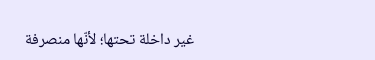غير داخلة تحتها؛ لأنّها منصرفة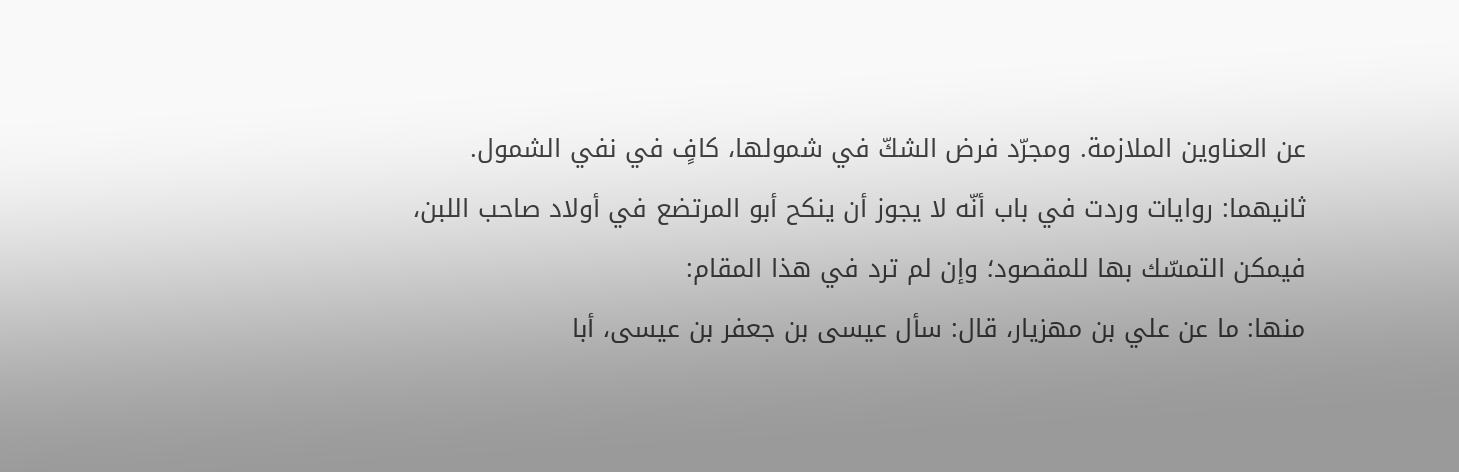عن العناوين الملازمة. ومجرّد فرض الشكّ في شمولها، كافٍ في نفي الشمول.
ثانيهما: روايات وردت في باب أنّه لا يجوز أن ينكح أبو المرتضع في أولاد صاحب اللبن، فيمكن التمسّك بها للمقصود؛ وإن لم ترد في هذا المقام:
منها: ما عن علي بن مهزيار، قال: سأل عيسى بن جعفر بن عيسى، أبا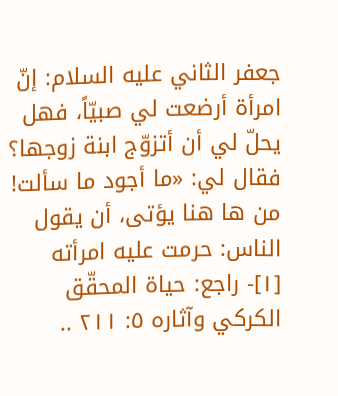جعفر الثاني عليه السلام: إنّ امرأة أرضعت لي صبيّاً، فهل يحلّ لي أن أتزوّج ابنة زوجها؟ فقال لي: «ما أجود ما سألت! من ها هنا يؤتى، أن يقول الناس: حرمت عليه امرأته
[١]- راجع: حياة المحقّق الكركي وآثاره ٥: ٢١١ ..